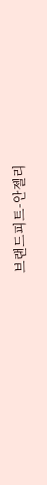브랜드피트-안젤리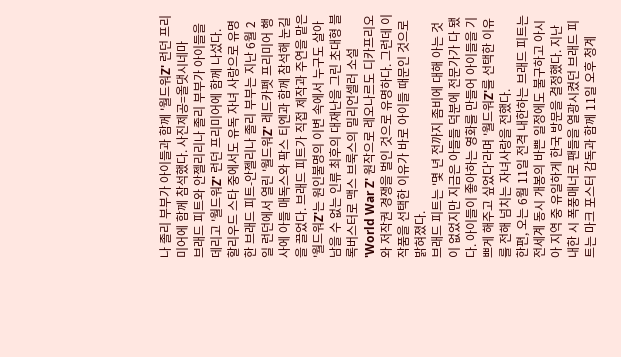나 졸리 부부가 아이들과 함께 '월드워Z' 런던 프리미어에 함께 참석했다. 사진제공=올댓시네마
브래드 피트와 안젤리리나 졸리 부부가 아이들을 데리고 '월드워Z' 런던 프리미어에 함께 나섰다.
할리우드 스타 중에서도 유독 자녀 사랑으로 유명한 브래드 피트-안젤리나 졸리 부부는 지난 6월 2일 런던에서 열린 '월드워Z' 레드카펫 프리미어 행사에 아들 매독스와 팍스 티엔과 함께 참석해 눈길을 끌었다. 브래드 피트가 직접 제작과 주연을 맡은 '월드워Z'는 원인불명의 이변 속에서 누구도 살아남을 수 없는 인류 최후의 대재난을 그린 초대형 블록버스터로 맥스 브룩스의 밀리언셀러 소설 'World War Z' 원작으로 레오나르도 디카프리오와 저작권 경쟁을 벌인 것으로 유명하다. 그런데 이 작품을 선택한 이유가 바로 아이들 때문인 것으로 밝혀졌다.
브래드 피트는 '몇 년 전까지 좀비에 대해 아는 것이 없었지만 지금은 아들들 덕분에 전문가가 다 됐다. 아이들이 좋아하는 영화를 만들어 아이들을 기쁘게 해주고 싶었다'라며 '월드워Z'를 선택한 이유를 전해 넘치는 자녀사랑을 전했다.
한편, 오는 6월 11일 전격 내한하는 브래드 피트는 전세계 동시 개봉의 바쁜 일정에도 불구하고 아시아 지역 중 유일하게 한국 방문을 결정했다. 지난 내한 시 폭풍매너로 팬들을 열광시켰던 브래드 피트는 마크 포스터 감독과 함께 11일 오후 청계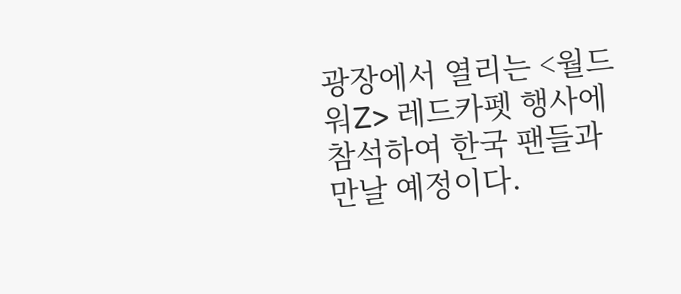광장에서 열리는 <월드워Z> 레드카펫 행사에 참석하여 한국 팬들과 만날 예정이다.